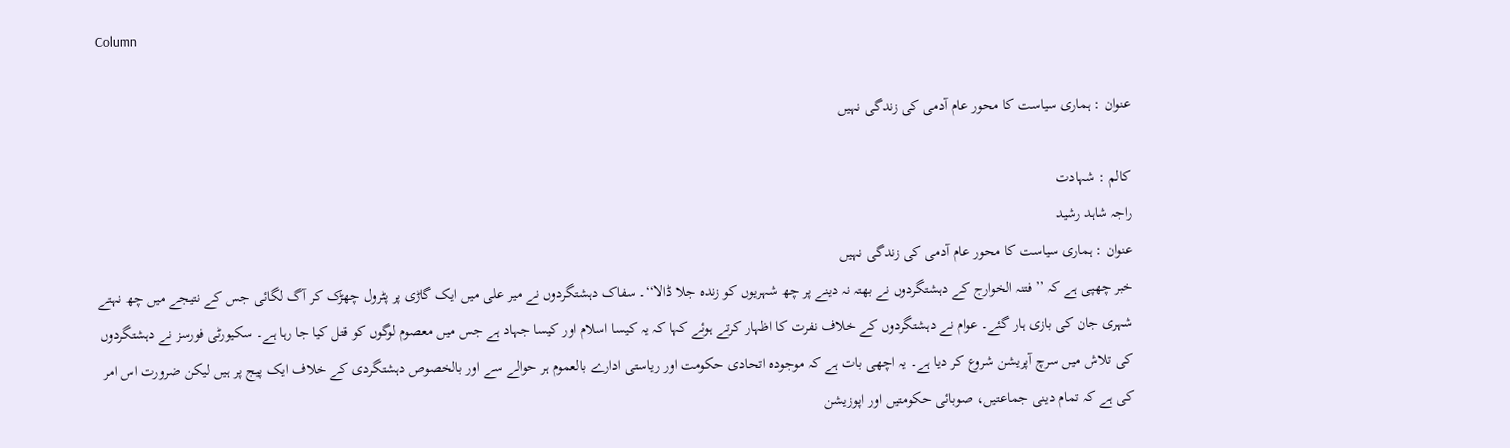Column

عنوان : ہماری سیاست کا محور عام آدمی کی زندگی نہیں

کالم : شہادت
راجہ شاہد رشید
عنوان : ہماری سیاست کا محور عام آدمی کی زندگی نہیں
خبر چھپی ہے کہ ’’ فتنہ الخوارج کے دہشتگردوں نے بھتہ نہ دینے پر چھ شہریوں کو زندہ جلا ڈالا‘‘۔ سفاک دہشتگردوں نے میر علی میں ایک گاڑی پر پٹرول چھڑک کر آگ لگائی جس کے نتیجے میں چھ نہتے شہری جان کی بازی ہار گئے۔ عوام نے دہشتگردوں کے خلاف نفرت کا اظہار کرتے ہوئے کہا کہ یہ کیسا اسلام اور کیسا جہاد ہے جس میں معصوم لوگوں کو قتل کیا جا رہا ہے۔ سکیورٹی فورسز نے دہشتگردوں کی تلاش میں سرچ آپریشن شروع کر دیا ہے۔ یہ اچھی بات ہے کہ موجودہ اتحادی حکومت اور ریاستی ادارے بالعموم ہر حوالے سے اور بالخصوص دہشتگردی کے خلاف ایک پیج پر ہیں لیکن ضرورت اس امر کی ہے کہ تمام دینی جماعتیں، صوبائی حکومتیں اور اپوزیشن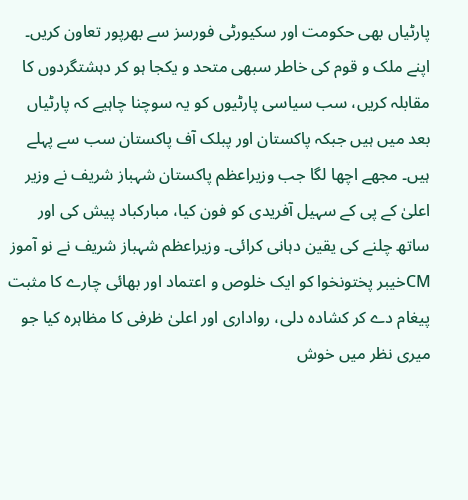پارٹیاں بھی حکومت اور سکیورٹی فورسز سے بھرپور تعاون کریں۔ اپنے ملک و قوم کی خاطر سبھی متحد و یکجا ہو کر دہشتگردوں کا مقابلہ کریں، سب سیاسی پارٹیوں کو یہ سوچنا چاہیے کہ پارٹیاں بعد میں ہیں جبکہ پاکستان اور پبلک آف پاکستان سب سے پہلے ہیں۔ مجھے اچھا لگا جب وزیراعظم پاکستان شہباز شریف نے وزیر اعلیٰ کے پی کے سہیل آفریدی کو فون کیا، مبارکباد پیش کی اور ساتھ چلنے کی یقین دہانی کرائی۔ وزیراعظم شہباز شریف نے نو آموز CMخیبر پختونخوا کو ایک خلوص و اعتماد اور بھائی چارے کا مثبت پیغام دے کر کشادہ دلی، رواداری اور اعلیٰ ظرفی کا مظاہرہ کیا جو میری نظر میں خوش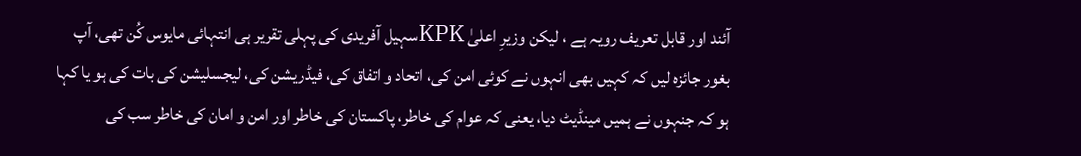آئند اور قابل تعریف رویہ ہے ، لیکن وزیرِ اعلیٰ KPKسہیل آفریدی کی پہلی تقریر ہی انتہائی مایوس کُن تھی، آپ بغور جائزہ لیں کہ کہیں بھی انہوں نے کوئی امن کی، اتحاد و اتفاق کی، فیڈریشن کی، لیجسلیشن کی بات کی ہو یا کہا ہو کہ جنہوں نے ہمیں مینڈیٹ دیا، یعنی کہ عوام کی خاطر، پاکستان کی خاطر اور امن و امان کی خاطر سب کی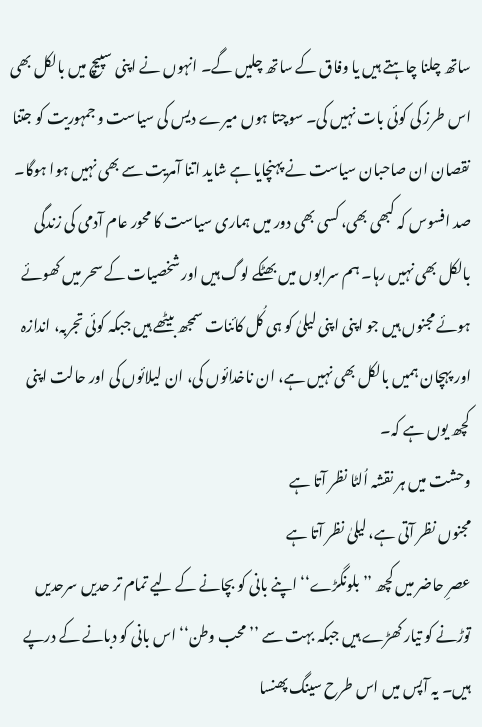ساتھ چلنا چاہتے ہیں یا وفاق کے ساتھ چلیں گے۔ انہوں نے اپنی سپیچ میں بالکل بھی اس طرز کی کوئی بات نہیں کی۔ سوچتا ہوں میرے دیس کی سیاست و جمہوریت کو جتنا نقصان ان صاحبان سیاست نے پہنچایا ہے شاید اتنا آمریت سے بھی نہیں ہوا ہوگا۔ صد افسوس کہ کبھی بھی، کسی بھی دور میں ہماری سیاست کا محور عام آدمی کی زندگی بالکل بھی نہیں رہا۔ ہم سرابوں میں بھٹکے لوگ ہیں اور شخصیات کے سحر میں کھوئے ہوئے مجنوں ہیں جو اپنی اپنی لیلیٰ کو ہی کُل کائنات سمجھ بیٹھے ہیں جبکہ کوئی تجربہ، اندازہ اور پہچان ہمیں بالکل بھی نہیں ہے، ان ناخدائوں کی، ان لیلائوں کی اور حالت اپنی کچھ یوں ہے کہ۔
وحشت میں ہر نقشہ اُلٹا نظر آتا ہے
مجنوں نظر آتی ہے، لیلیٰ نظر آتا ہے
عصرِ حاضر میں کچھ ’’ بلونگڑے‘‘ اپنے بانی کو بچانے کے لیے تمام تر حدیں سرحدیں توڑنے کو تیار کھڑے ہیں جبکہ بہت سے ’’ محب وطن‘‘ اس بانی کو دبانے کے درپے ہیں۔ یہ آپس میں اس طرح سینگ پھنسا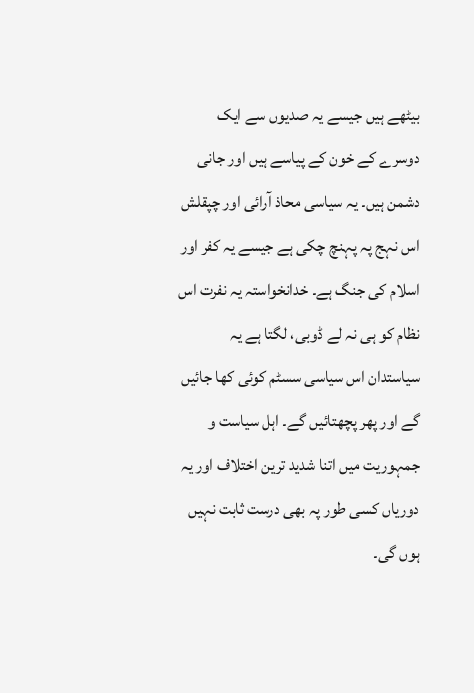بیٹھے ہیں جیسے یہ صدیوں سے ایک دوسرے کے خون کے پیاسے ہیں اور جانی دشمن ہیں۔ یہ سیاسی محاذ آرائی اور چپقلش اس نہج پہ پہنچ چکی ہے جیسے یہ کفر اور اسلام کی جنگ ہے۔ خدانخواستہ یہ نفرت اس نظام کو ہی نہ لے ڈوبی، لگتا ہے یہ سیاستدان اس سیاسی سسٹم کوئی کھا جائیں گے اور پھر پچھتائیں گے۔ اہل سیاست و جمہوریت میں اتنا شدید ترین اختلاف اور یہ دوریاں کسی طور پہ بھی درست ثابت نہیں ہوں گی۔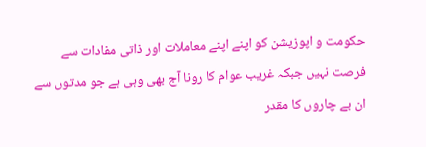حکومت و اپوزیشن کو اپنے اپنے معاملات اور ذاتی مفادات سے فرصت نہیں جبکہ غریب عوام کا رونا آج بھی وہی ہے جو مدتوں سے ان بے چاروں کا مقدر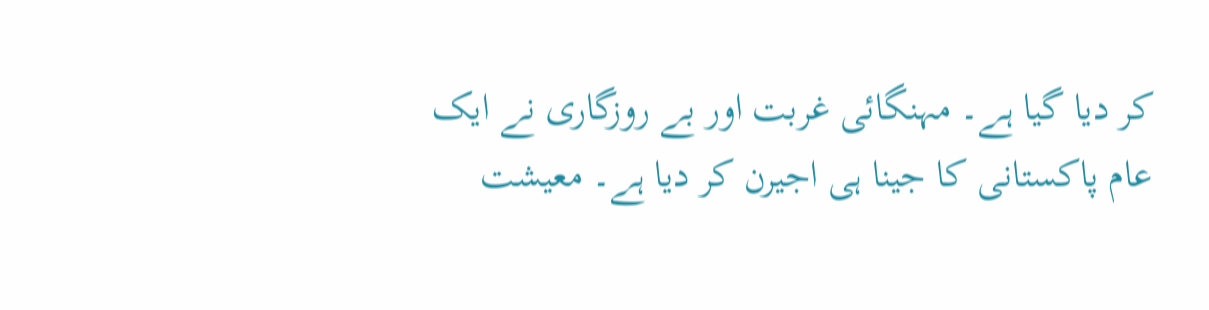کر دیا گیا ہے۔ مہنگائی غربت اور بے روزگاری نے ایک عام پاکستانی کا جینا ہی اجیرن کر دیا ہے۔ معیشت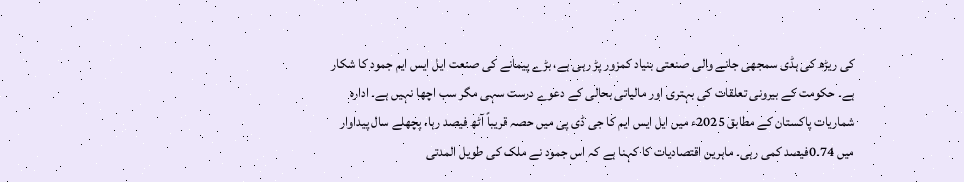کی ریڑھ کی ہڈی سمجھی جانے والی صنعتی بنیاد کمزور پڑ رہی ہے، بڑے پیمانے کی صنعت ایل ایس ایم جمود کا شکار ہے۔ حکومت کے بیرونی تعلقات کی بہتری اور مالیاتی بحالی کے دعوے درست سہی مگر سب اچھا نہیں ہے۔ ادارہ شماریات پاکستان کے مطابق 2025ء میں ایل ایس ایم کا جی ڈی پی میں حصہ قریباً آٹھ فیصد رہا، پچھلے سال پیداوار میں 74۔0فیصد کمی رہی۔ ماہرین اقتصادیات کا کہنا ہے کہ اس جمود نے ملک کی طویل المدتی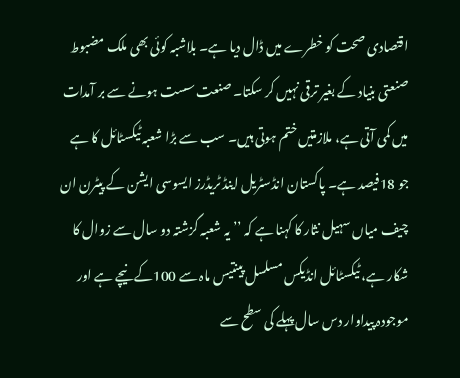اقتصادی صحت کو خطرے میں ڈال دیا ہے۔ بلاشبہ کوئی بھی ملک مضبوط صنعتی بنیاد کے بغیر ترقی نہیں کر سکتا۔ صنعت سست ہونے سے بر آمدات میں کمی آتی ہے، ملازمتیں ختم ہوتی ہیں۔ سب سے بڑا شعبہ ٹیکسٹائل کا ہے جو 18فیصد ہے۔ پاکستان انڈسٹریل اینڈ ٹریڈرز ایسوسی ایشن کے پیٹرن ان چیف میاں سہیل نثار کا کہنا ہے کہ ’’ یہ شعبہ گزشتہ دو سال سے زوال کا شکار ہے، ٹیکسٹائل انڈیکس مسلسل پینتیس ماہ سے 100کے نیچے ہے اور موجودہ پیداوار دس سال پہلے کی سطح سے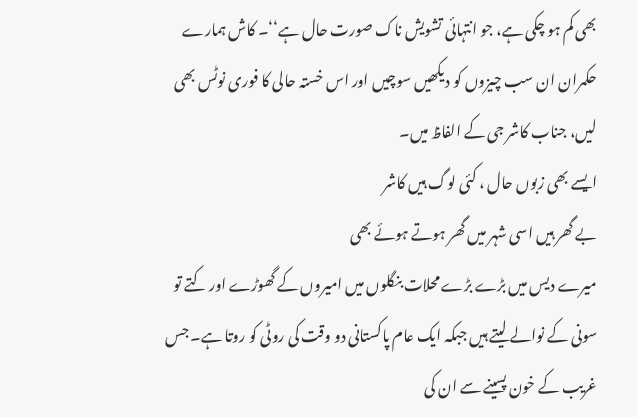بھی کم ہو چکی ہے، جو انتہائی تشویش ناک صورت حال ہے‘‘۔ کاش ہمارے حکمران ان سب چیزوں کو دیکھیں سوچیں اور اس خستہ حالی کا فوری نوٹس بھی لیں، جناب کاشر جی کے الفاظ میں۔
ایسے بھی زبوں حال ، کئی لوگ ہیں کاشر
بے گھر ہیں اسی شہر میں گھر ہوتے ہوئے بھی
میرے دیس میں بڑے بڑے محلات بنگلوں میں امیروں کے گھوڑے اور کتے تو سونی کے نوالے لیتے ہیں جبکہ ایک عام پاکستانی دو وقت کی روٹی کو روتا ہے۔ جس غریب کے خون پسینے سے ان کی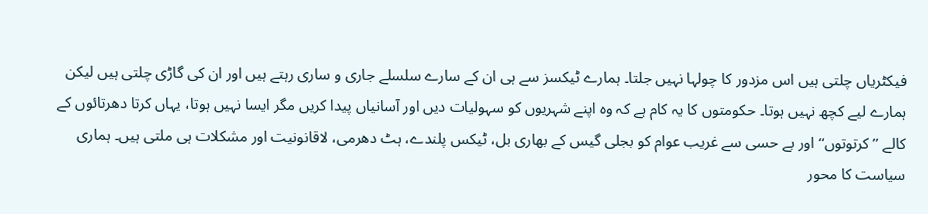فیکٹریاں چلتی ہیں اس مزدور کا چولہا نہیں جلتا۔ ہمارے ٹیکسز سے ہی ان کے سارے سلسلے جاری و ساری رہتے ہیں اور ان کی گاڑی چلتی ہیں لیکن ہمارے لیے کچھ نہیں ہوتا۔ حکومتوں کا یہ کام ہے کہ وہ اپنے شہریوں کو سہولیات دیں اور آسانیاں پیدا کریں مگر ایسا نہیں ہوتا، یہاں کرتا دھرتائوں کے کالے ’’ کرتوتوں‘‘ اور بے حسی سے غریب عوام کو بجلی گیس کے بھاری بل، ٹیکس پلندے، ہٹ دھرمی، لاقانونیت اور مشکلات ہی ملتی ہیں۔ ہماری سیاست کا محور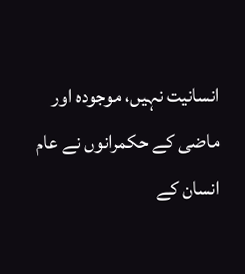انسانیت نہیں، موجودہ اور ماضی کے حکمرانوں نے عام انسان کے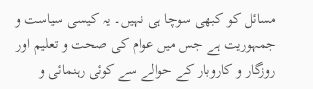مسائل کو کبھی سوچا ہی نہیں۔ یہ کیسی سیاست و جمہوریت ہے جس میں عوام کی صحت و تعلیم اور روزگار و کاروبار کے حوالے سے کوئی رہنمائی و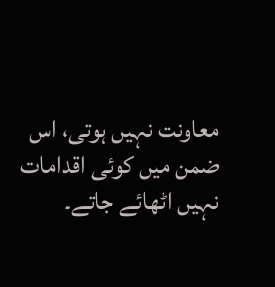معاونت نہیں ہوتی، اس ضمن میں کوئی اقدامات نہیں اٹھائے جاتے۔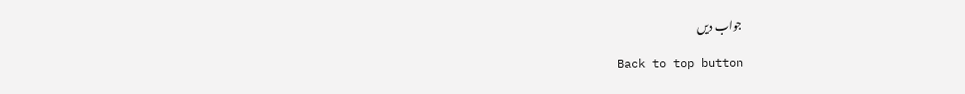جواب دیں

Back to top button